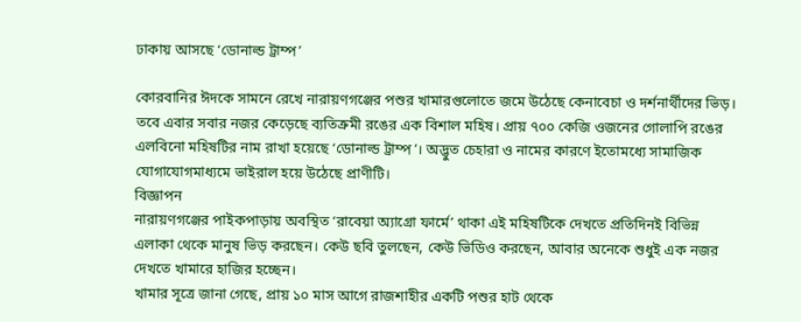ঢাকায় আসছে ‘ডোনাল্ড ট্রাম্প’

কোরবানির ঈদকে সামনে রেখে নারায়ণগঞ্জের পশুর খামারগুলোতে জমে উঠেছে কেনাবেচা ও দর্শনার্থীদের ভিড়। তবে এবার সবার নজর কেড়েছে ব্যতিক্রমী রঙের এক বিশাল মহিষ। প্রায় ৭০০ কেজি ওজনের গোলাপি রঙের এলবিনো মহিষটির নাম রাখা হয়েছে ‘ডোনাল্ড ট্রাম্প’। অদ্ভুত চেহারা ও নামের কারণে ইতোমধ্যে সামাজিক যোগাযোগমাধ্যমে ভাইরাল হয়ে উঠেছে প্রাণীটি।
বিজ্ঞাপন
নারায়ণগঞ্জের পাইকপাড়ায় অবস্থিত ‘রাবেয়া অ্যাগ্রো ফার্মে’ থাকা এই মহিষটিকে দেখতে প্রতিদিনই বিভিন্ন এলাকা থেকে মানুষ ভিড় করছেন। কেউ ছবি তুলছেন, কেউ ভিডিও করছেন, আবার অনেকে শুধুই এক নজর দেখতে খামারে হাজির হচ্ছেন।
খামার সূত্রে জানা গেছে, প্রায় ১০ মাস আগে রাজশাহীর একটি পশুর হাট থেকে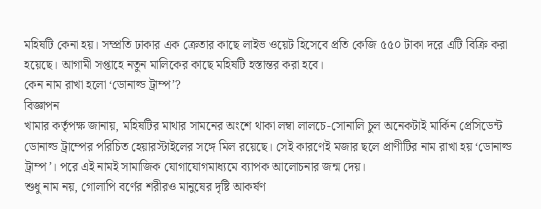মহিষটি কেনা হয়। সম্প্রতি ঢাকার এক ক্রেতার কাছে লাইভ ওয়েট হিসেবে প্রতি কেজি ৫৫০ টাকা দরে এটি বিক্রি করা হয়েছে। আগামী সপ্তাহে নতুন মালিকের কাছে মহিষটি হস্তান্তর করা হবে।
কেন নাম রাখা হলো ‘ডোনাল্ড ট্রাম্প’?
বিজ্ঞাপন
খামার কর্তৃপক্ষ জানায়, মহিষটির মাথার সামনের অংশে থাকা লম্বা লালচে-সোনালি চুল অনেকটাই মার্কিন প্রেসিডেন্ট ডোনাল্ড ট্রাম্পের পরিচিত হেয়ারস্টাইলের সঙ্গে মিল রয়েছে। সেই কারণেই মজার ছলে প্রাণীটির নাম রাখা হয় ‘ডোনাল্ড ট্রাম্প’। পরে এই নামই সামাজিক যোগাযোগমাধ্যমে ব্যাপক আলোচনার জন্ম দেয়।
শুধু নাম নয়, গোলাপি বর্ণের শরীরও মানুষের দৃষ্টি আকর্ষণ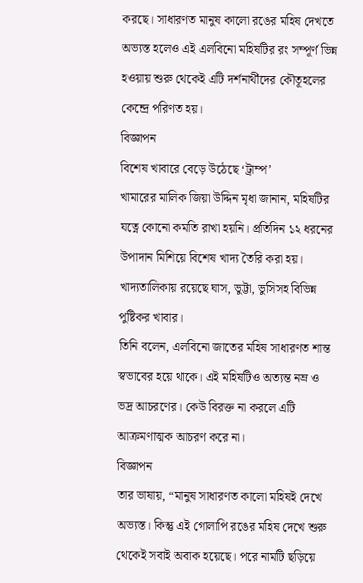করছে। সাধারণত মানুষ কালো রঙের মহিষ দেখতে অভ্যস্ত হলেও এই এলবিনো মহিষটির রং সম্পূর্ণ ভিন্ন হওয়ায় শুরু থেকেই এটি দর্শনার্থীদের কৌতূহলের কেন্দ্রে পরিণত হয়।
বিজ্ঞাপন
বিশেষ খাবারে বেড়ে উঠেছে ‘ট্রাম্প’
খামারের মালিক জিয়া উদ্দিন মৃধা জানান, মহিষটির যত্নে কোনো কমতি রাখা হয়নি। প্রতিদিন ১২ ধরনের উপাদান মিশিয়ে বিশেষ খাদ্য তৈরি করা হয়। খাদ্যতালিকায় রয়েছে ঘাস, ভুট্টা, ভুসিসহ বিভিন্ন পুষ্টিকর খাবার।
তিনি বলেন, এলবিনো জাতের মহিষ সাধারণত শান্ত স্বভাবের হয়ে থাকে। এই মহিষটিও অত্যন্ত নম্র ও ভদ্র আচরণের। কেউ বিরক্ত না করলে এটি আক্রমণাত্মক আচরণ করে না।
বিজ্ঞাপন
তার ভাষায়, “মানুষ সাধারণত কালো মহিষই দেখে অভ্যস্ত। কিন্তু এই গোলাপি রঙের মহিষ দেখে শুরু থেকেই সবাই অবাক হয়েছে। পরে নামটি ছড়িয়ে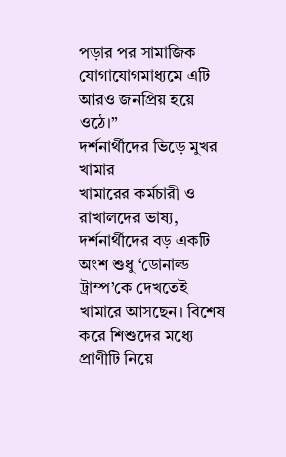পড়ার পর সামাজিক যোগাযোগমাধ্যমে এটি আরও জনপ্রিয় হয়ে ওঠে।”
দর্শনার্থীদের ভিড়ে মুখর খামার
খামারের কর্মচারী ও রাখালদের ভাষ্য, দর্শনার্থীদের বড় একটি অংশ শুধু ‘ডোনাল্ড ট্রাম্প’কে দেখতেই খামারে আসছেন। বিশেষ করে শিশুদের মধ্যে প্রাণীটি নিয়ে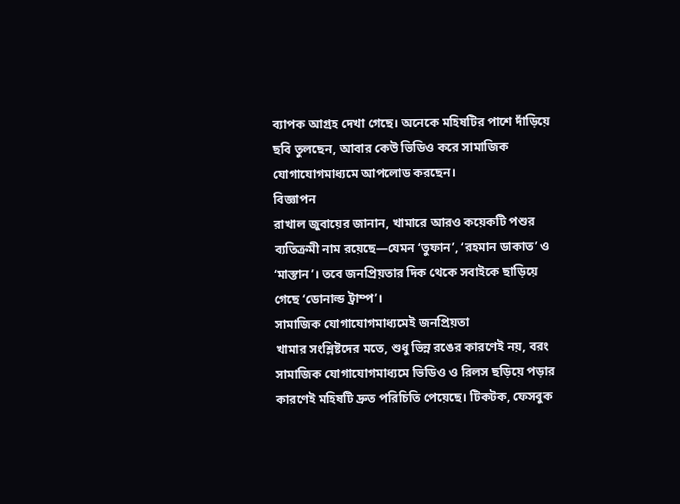ব্যাপক আগ্রহ দেখা গেছে। অনেকে মহিষটির পাশে দাঁড়িয়ে ছবি তুলছেন, আবার কেউ ভিডিও করে সামাজিক যোগাযোগমাধ্যমে আপলোড করছেন।
বিজ্ঞাপন
রাখাল জুবায়ের জানান, খামারে আরও কয়েকটি পশুর ব্যতিক্রমী নাম রয়েছে—যেমন ‘তুফান’, ‘রহমান ডাকাত’ ও ‘মাস্তান’। তবে জনপ্রিয়তার দিক থেকে সবাইকে ছাড়িয়ে গেছে ‘ডোনাল্ড ট্রাম্প’।
সামাজিক যোগাযোগমাধ্যমেই জনপ্রিয়তা
খামার সংশ্লিষ্টদের মতে, শুধু ভিন্ন রঙের কারণেই নয়, বরং সামাজিক যোগাযোগমাধ্যমে ভিডিও ও রিলস ছড়িয়ে পড়ার কারণেই মহিষটি দ্রুত পরিচিতি পেয়েছে। টিকটক, ফেসবুক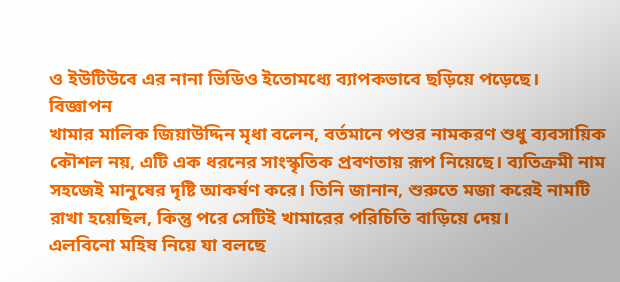ও ইউটিউবে এর নানা ভিডিও ইতোমধ্যে ব্যাপকভাবে ছড়িয়ে পড়েছে।
বিজ্ঞাপন
খামার মালিক জিয়াউদ্দিন মৃধা বলেন, বর্তমানে পশুর নামকরণ শুধু ব্যবসায়িক কৌশল নয়, এটি এক ধরনের সাংস্কৃতিক প্রবণতায় রূপ নিয়েছে। ব্যতিক্রমী নাম সহজেই মানুষের দৃষ্টি আকর্ষণ করে। তিনি জানান, শুরুতে মজা করেই নামটি রাখা হয়েছিল, কিন্তু পরে সেটিই খামারের পরিচিতি বাড়িয়ে দেয়।
এলবিনো মহিষ নিয়ে যা বলছে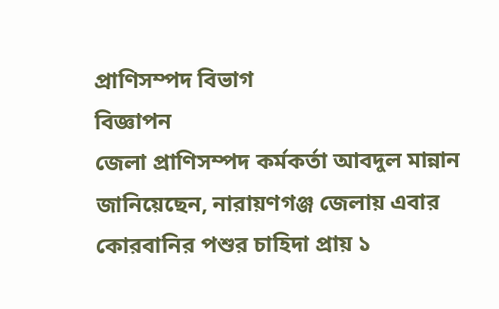প্রাণিসম্পদ বিভাগ
বিজ্ঞাপন
জেলা প্রাণিসম্পদ কর্মকর্তা আবদুল মান্নান জানিয়েছেন, নারায়ণগঞ্জ জেলায় এবার কোরবানির পশুর চাহিদা প্রায় ১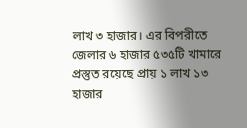লাখ ৩ হাজার। এর বিপরীতে জেলার ৬ হাজার ৫৩৫টি খামারে প্রস্তুত রয়েছে প্রায় ১ লাখ ১৩ হাজার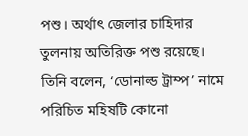পশু। অর্থাৎ জেলার চাহিদার তুলনায় অতিরিক্ত পশু রয়েছে।
তিনি বলেন, ‘ডোনাল্ড ট্রাম্প’ নামে পরিচিত মহিষটি কোনো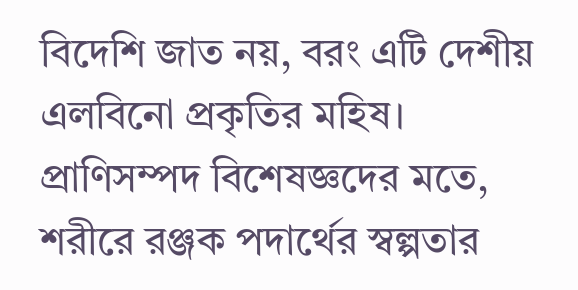বিদেশি জাত নয়, বরং এটি দেশীয় এলবিনো প্রকৃতির মহিষ। প্রাণিসম্পদ বিশেষজ্ঞদের মতে, শরীরে রঞ্জক পদার্থের স্বল্পতার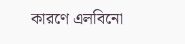কারণে এলবিনো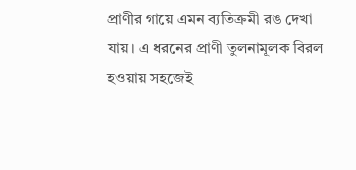প্রাণীর গায়ে এমন ব্যতিক্রমী রঙ দেখা যায়। এ ধরনের প্রাণী তুলনামূলক বিরল হওয়ায় সহজেই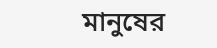মানুষের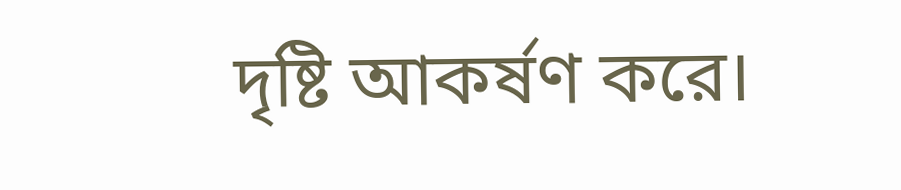দৃষ্টি আকর্ষণ করে।